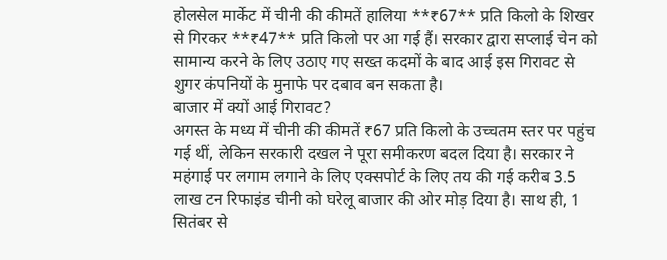होलसेल मार्केट में चीनी की कीमतें हालिया **₹67** प्रति किलो के शिखर से गिरकर **₹47** प्रति किलो पर आ गई हैं। सरकार द्वारा सप्लाई चेन को सामान्य करने के लिए उठाए गए सख्त कदमों के बाद आई इस गिरावट से शुगर कंपनियों के मुनाफे पर दबाव बन सकता है।
बाजार में क्यों आई गिरावट?
अगस्त के मध्य में चीनी की कीमतें ₹67 प्रति किलो के उच्चतम स्तर पर पहुंच गई थीं, लेकिन सरकारी दखल ने पूरा समीकरण बदल दिया है। सरकार ने महंगाई पर लगाम लगाने के लिए एक्सपोर्ट के लिए तय की गई करीब 3.5 लाख टन रिफाइंड चीनी को घरेलू बाजार की ओर मोड़ दिया है। साथ ही, 1 सितंबर से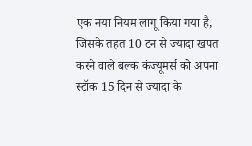एक नया नियम लागू किया गया है, जिसके तहत 10 टन से ज्यादा खपत करने वाले बल्क कंज्यूमर्स को अपना स्टॉक 15 दिन से ज्यादा के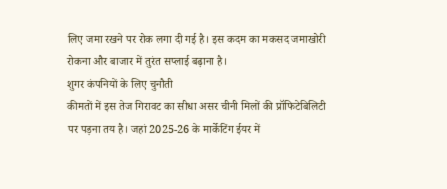लिए जमा रखने पर रोक लगा दी गई है। इस कदम का मकसद जमाखोरी रोकना और बाजार में तुरंत सप्लाई बढ़ाना है।
शुगर कंपनियों के लिए चुनौती
कीमतों में इस तेज गिरावट का सीधा असर चीनी मिलों की प्रॉफिटेबिलिटी पर पड़ना तय है। जहां 2025-26 के मार्केटिंग ईयर में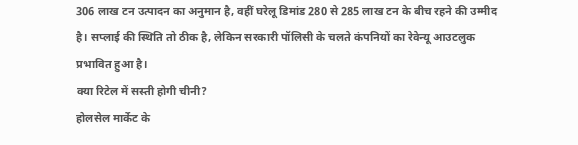306 लाख टन उत्पादन का अनुमान है, वहीं घरेलू डिमांड 280 से 285 लाख टन के बीच रहने की उम्मीद है। सप्लाई की स्थिति तो ठीक है, लेकिन सरकारी पॉलिसी के चलते कंपनियों का रेवेन्यू आउटलुक प्रभावित हुआ है।
क्या रिटेल में सस्ती होगी चीनी?
होलसेल मार्केट के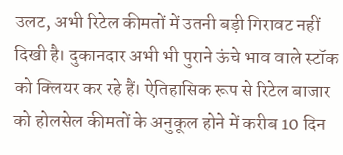उलट, अभी रिटेल कीमतों में उतनी बड़ी गिरावट नहीं दिखी है। दुकानदार अभी भी पुराने ऊंचे भाव वाले स्टॉक को क्लियर कर रहे हैं। ऐतिहासिक रूप से रिटेल बाजार को होलसेल कीमतों के अनुकूल होने में करीब 10 दिन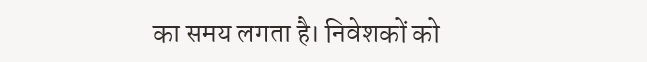का समय लगता है। निवेशकों को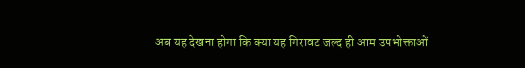अब यह देखना होगा कि क्या यह गिरावट जल्द ही आम उपभोक्ताओं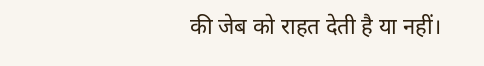की जेब को राहत देती है या नहीं।